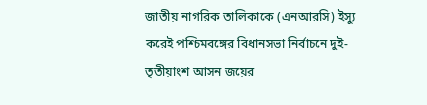জাতীয় নাগরিক তালিকাকে (এনআরসি) ইস্যু করেই পশ্চিমবঙ্গের বিধানসভা নির্বাচনে দুই-তৃতীয়াংশ আসন জয়ের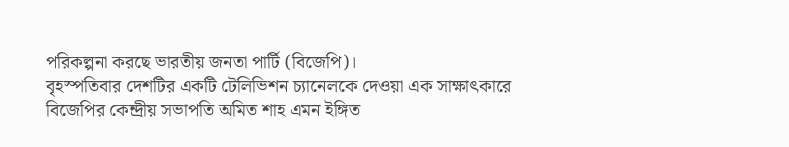পরিকল্পনা করছে ভারতীয় জনতা পার্টি (বিজেপি)।
বৃহস্পতিবার দেশটির একটি টেলিভিশন চ্যানেলকে দেওয়া এক সাক্ষাৎকারে বিজেপির কেন্দ্রীয় সভাপতি অমিত শাহ এমন ইঙ্গিত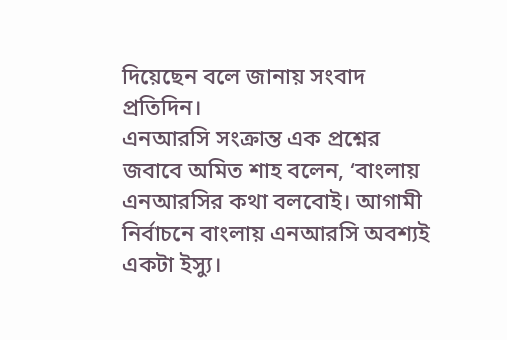দিয়েছেন বলে জানায় সংবাদ প্রতিদিন।
এনআরসি সংক্রান্ত এক প্রশ্নের জবাবে অমিত শাহ বলেন, ‘বাংলায় এনআরসির কথা বলবোই। আগামী নির্বাচনে বাংলায় এনআরসি অবশ্যই একটা ইস্যু।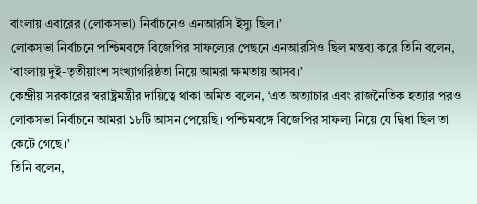বাংলায় এবারের (লোকসভা) নির্বাচনেও এনআরসি ইস্যু ছিল।’
লোকসভা নির্বাচনে পশ্চিমবঙ্গে বিজেপির সাফল্যের পেছনে এনআরসিও ছিল মন্তব্য করে তিনি বলেন, ‘বাংলায় দুই-তৃতীয়াংশ সংখ্যাগরিষ্ঠতা নিয়ে আমরা ক্ষমতায় আসব।’
কেন্দ্রীয় সরকারের স্বরাষ্ট্রমন্ত্রীর দায়িত্বে থাকা অমিত বলেন, ‘এত অত্যাচার এবং রাজনৈতিক হত্যার পরও লোকসভা নির্বাচনে আমরা ১৮টি আসন পেয়েছি। পশ্চিমবঙ্গে বিজেপির সাফল্য নিয়ে যে দ্বিধা ছিল তা কেটে গেছে।’
তিনি বলেন,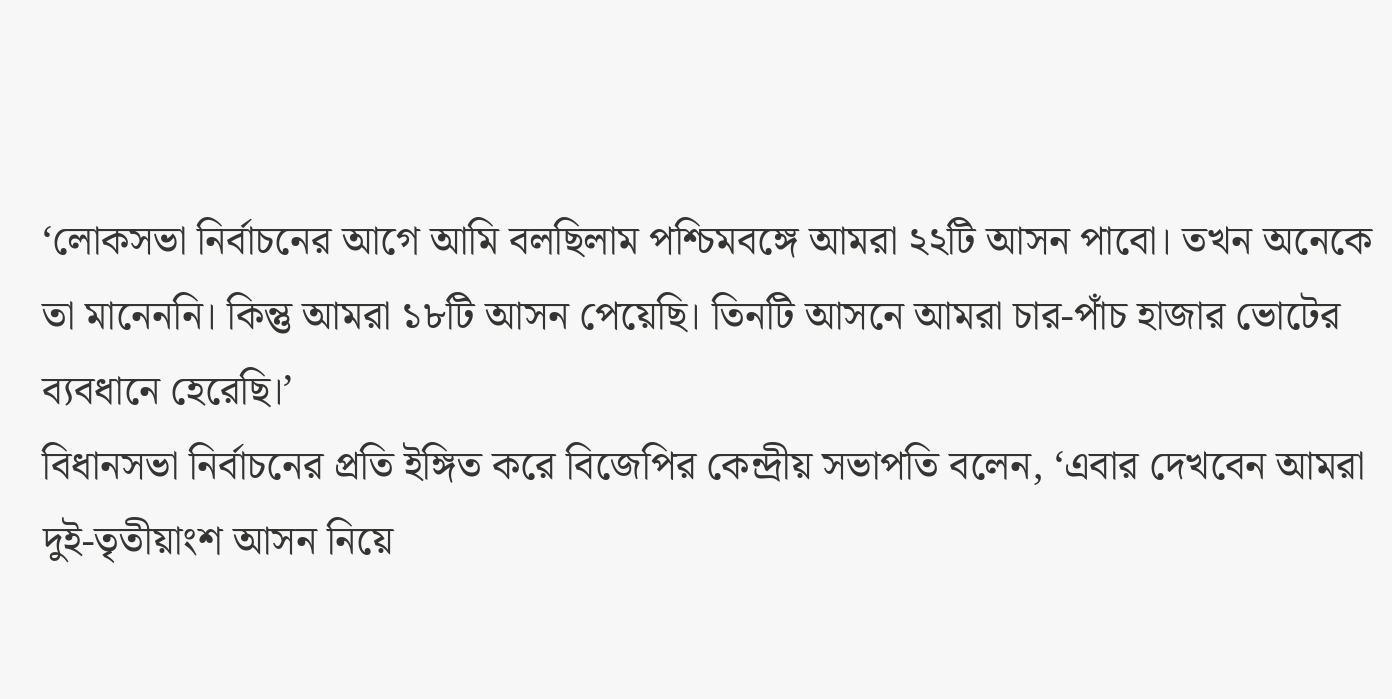‘লোকসভা নির্বাচনের আগে আমি বলছিলাম পশ্চিমবঙ্গে আমরা ২২টি আসন পাবো। তখন অনেকে তা মানেননি। কিন্তু আমরা ১৮টি আসন পেয়েছি। তিনটি আসনে আমরা চার-পাঁচ হাজার ভোটের ব্যবধানে হেরেছি।’
বিধানসভা নির্বাচনের প্রতি ইঙ্গিত করে বিজেপির কেন্দ্রীয় সভাপতি বলেন, ‘এবার দেখবেন আমরা দুই-তৃতীয়াংশ আসন নিয়ে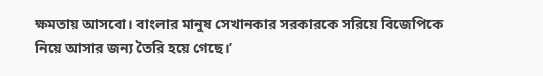ক্ষমতায় আসবো। বাংলার মানুষ সেখানকার সরকারকে সরিয়ে বিজেপিকে নিয়ে আসার জন্য তৈরি হয়ে গেছে।’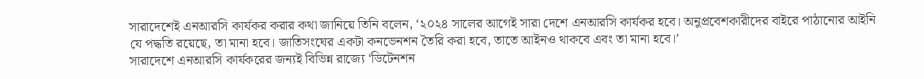সারাদেশেই এনআরসি কার্যকর করার কথা জানিয়ে তিনি বলেন, ‘২০২৪ সালের আগেই সারা দেশে এনআরসি কার্যকর হবে। অনুপ্রবেশকারীদের বাইরে পাঠানোর আইনি যে পদ্ধতি রয়েছে, তা মানা হবে। জাতিসংঘের একটা কনভেনশন তৈরি করা হবে, তাতে আইনও থাকবে এবং তা মানা হবে।’
সারাদেশে এনআরসি কার্যকরের জন্যই বিভিন্ন রাজ্যে ‘ডিটেনশন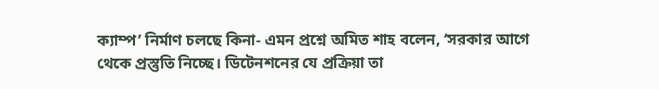ক্যাম্প’ নির্মাণ চলছে কিনা- এমন প্রশ্নে অমিত শাহ বলেন, ‘সরকার আগে থেকে প্রস্তুতি নিচ্ছে। ডিটেনশনের যে প্রক্রিয়া তা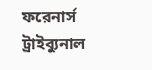ফরেনার্স ট্রাইব্যুনাল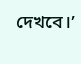দেখবে।’